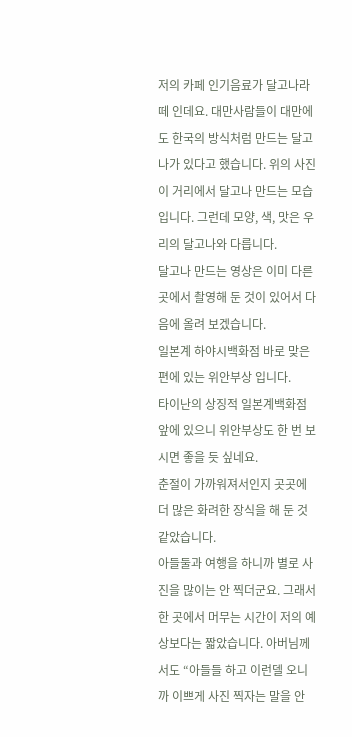저의 카페 인기음료가 달고나라떼 인데요. 대만사람들이 대만에도 한국의 방식처럼 만드는 달고나가 있다고 했습니다. 위의 사진이 거리에서 달고나 만드는 모습입니다. 그런데 모양, 색, 맛은 우리의 달고나와 다릅니다.
달고나 만드는 영상은 이미 다른 곳에서 촬영해 둔 것이 있어서 다음에 올려 보겠습니다.
일본계 하야시백화점 바로 맞은편에 있는 위안부상 입니다.
타이난의 상징적 일본계백화점 앞에 있으니 위안부상도 한 번 보시면 좋을 듯 싶네요.
춘절이 가까워져서인지 곳곳에 더 많은 화려한 장식을 해 둔 것 같았습니다.
아들둘과 여행을 하니까 별로 사진을 많이는 안 찍더군요. 그래서 한 곳에서 머무는 시간이 저의 예상보다는 짧았습니다. 아버님께서도 “아들들 하고 이런델 오니까 이쁘게 사진 찍자는 말을 안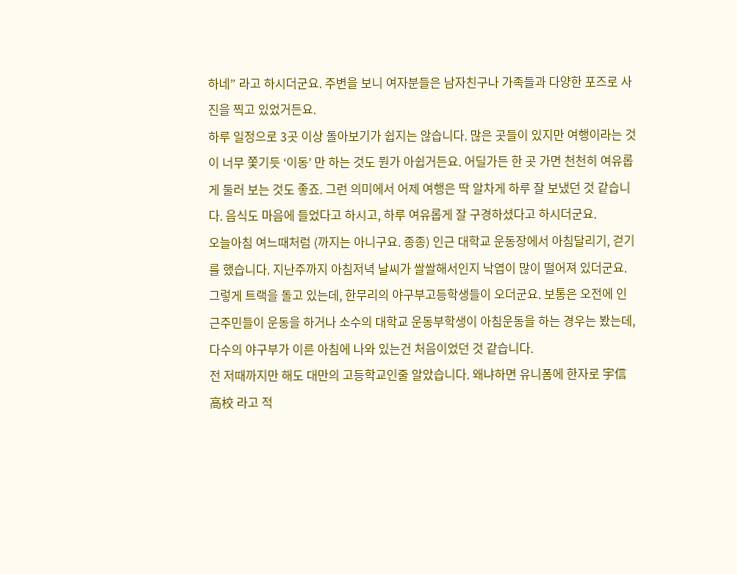하네” 라고 하시더군요. 주변을 보니 여자분들은 남자친구나 가족들과 다양한 포즈로 사진을 찍고 있었거든요.
하루 일정으로 3곳 이상 돌아보기가 쉽지는 않습니다. 많은 곳들이 있지만 여행이라는 것이 너무 쫓기듯 ‘이동’ 만 하는 것도 뭔가 아쉽거든요. 어딜가든 한 곳 가면 천천히 여유롭게 둘러 보는 것도 좋죠. 그런 의미에서 어제 여행은 딱 알차게 하루 잘 보냈던 것 같습니다. 음식도 마음에 들었다고 하시고, 하루 여유롭게 잘 구경하셨다고 하시더군요.
오늘아침 여느때처럼 (까지는 아니구요. 종종) 인근 대학교 운동장에서 아침달리기, 걷기를 했습니다. 지난주까지 아침저녁 날씨가 쌀쌀해서인지 낙엽이 많이 떨어져 있더군요.
그렇게 트랙을 돌고 있는데, 한무리의 야구부고등학생들이 오더군요. 보통은 오전에 인근주민들이 운동을 하거나 소수의 대학교 운동부학생이 아침운동을 하는 경우는 봤는데, 다수의 야구부가 이른 아침에 나와 있는건 처음이었던 것 같습니다.
전 저때까지만 해도 대만의 고등학교인줄 알았습니다. 왜냐하면 유니폼에 한자로 宇信高校 라고 적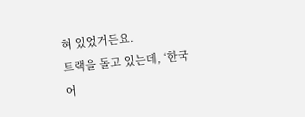혀 있었거든요.
트랙을 돌고 있는데, ‘한국어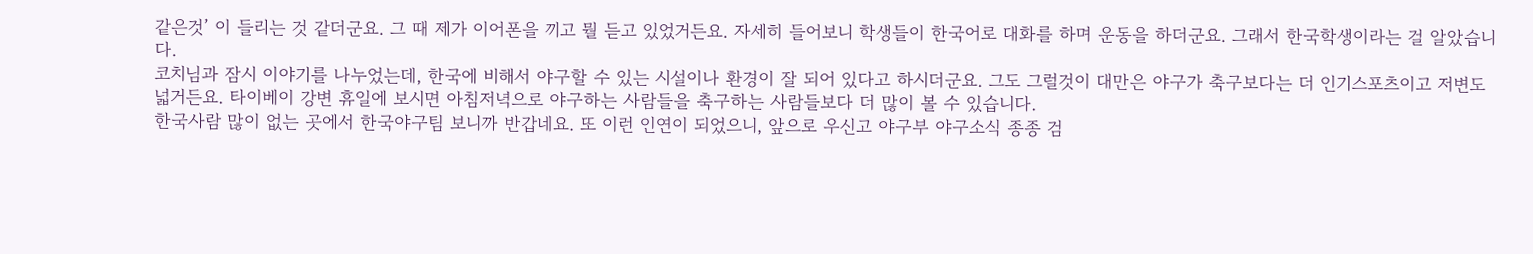같은것’ 이 들리는 것 같더군요. 그 때 제가 이어폰을 끼고 뭘 듣고 있었거든요. 자세히 들어보니 학생들이 한국어로 대화를 하며 운동을 하더군요. 그래서 한국학생이라는 걸 알았습니다.
코치님과 잠시 이야기를 나누었는데, 한국에 비해서 야구할 수 있는 시설이나 환경이 잘 되어 있다고 하시더군요. 그도 그럴것이 대만은 야구가 축구보다는 더 인기스포츠이고 저변도 넓거든요. 타이베이 강변 휴일에 보시면 아침저녁으로 야구하는 사람들을 축구하는 사람들보다 더 많이 볼 수 있습니다.
한국사람 많이 없는 곳에서 한국야구팀 보니까 반갑네요. 또 이런 인연이 되었으니, 앞으로 우신고 야구부 야구소식 종종 검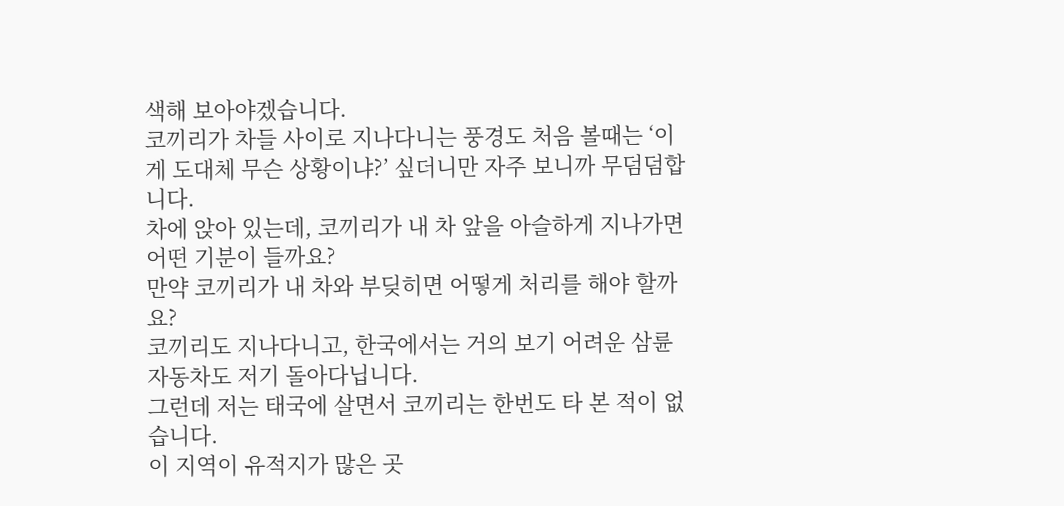색해 보아야겠습니다.
코끼리가 차들 사이로 지나다니는 풍경도 처음 볼때는 ‘이게 도대체 무슨 상황이냐?’ 싶더니만 자주 보니까 무덤덤합니다.
차에 앉아 있는데, 코끼리가 내 차 앞을 아슬하게 지나가면 어떤 기분이 들까요?
만약 코끼리가 내 차와 부딪히면 어떻게 처리를 해야 할까요?
코끼리도 지나다니고, 한국에서는 거의 보기 어려운 삼륜자동차도 저기 돌아다닙니다.
그런데 저는 태국에 살면서 코끼리는 한번도 타 본 적이 없습니다.
이 지역이 유적지가 많은 곳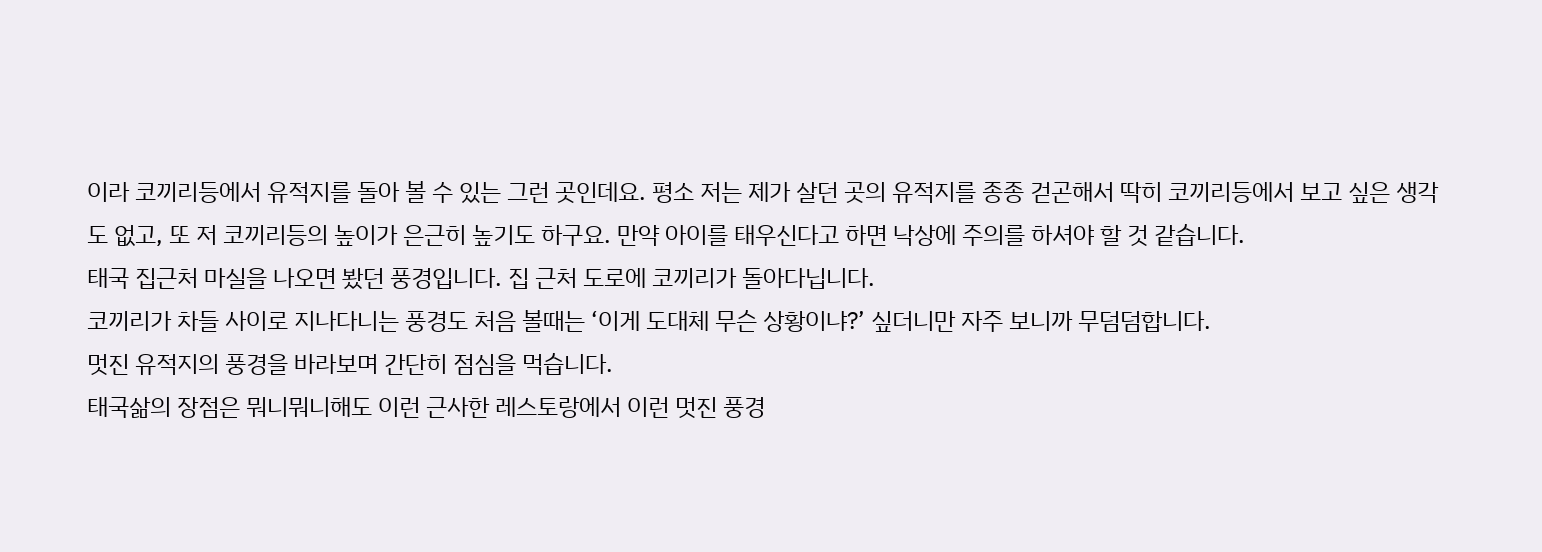이라 코끼리등에서 유적지를 돌아 볼 수 있는 그런 곳인데요. 평소 저는 제가 살던 곳의 유적지를 종종 걷곤해서 딱히 코끼리등에서 보고 싶은 생각도 없고, 또 저 코끼리등의 높이가 은근히 높기도 하구요. 만약 아이를 태우신다고 하면 낙상에 주의를 하셔야 할 것 같습니다.
태국 집근처 마실을 나오면 봤던 풍경입니다. 집 근처 도로에 코끼리가 돌아다닙니다.
코끼리가 차들 사이로 지나다니는 풍경도 처음 볼때는 ‘이게 도대체 무슨 상황이냐?’ 싶더니만 자주 보니까 무덤덤합니다.
멋진 유적지의 풍경을 바라보며 간단히 점심을 먹습니다.
태국삶의 장점은 뭐니뭐니해도 이런 근사한 레스토랑에서 이런 멋진 풍경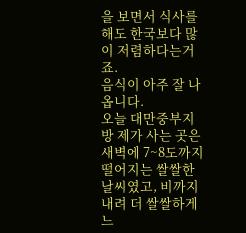을 보면서 식사를 해도 한국보다 많이 저렴하다는거죠.
음식이 아주 잘 나옵니다.
오늘 대만중부지방 제가 사는 곳은 새벽에 7~8도까지 떨어지는 쌀쌀한 날씨였고, 비까지 내려 더 쌀쌀하게 느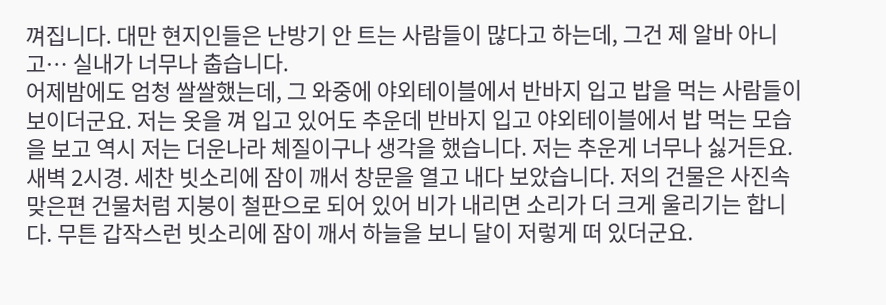껴집니다. 대만 현지인들은 난방기 안 트는 사람들이 많다고 하는데, 그건 제 알바 아니고… 실내가 너무나 춥습니다.
어제밤에도 엄청 쌀쌀했는데, 그 와중에 야외테이블에서 반바지 입고 밥을 먹는 사람들이 보이더군요. 저는 옷을 껴 입고 있어도 추운데 반바지 입고 야외테이블에서 밥 먹는 모습을 보고 역시 저는 더운나라 체질이구나 생각을 했습니다. 저는 추운게 너무나 싫거든요.
새벽 2시경. 세찬 빗소리에 잠이 깨서 창문을 열고 내다 보았습니다. 저의 건물은 사진속 맞은편 건물처럼 지붕이 철판으로 되어 있어 비가 내리면 소리가 더 크게 울리기는 합니다. 무튼 갑작스런 빗소리에 잠이 깨서 하늘을 보니 달이 저렇게 떠 있더군요.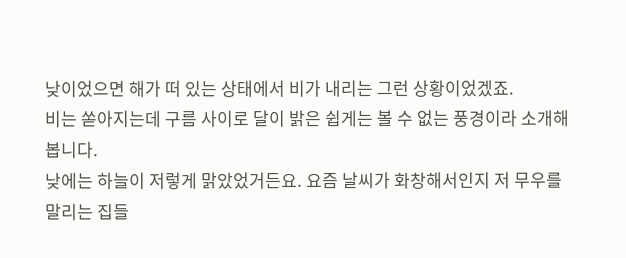낮이었으면 해가 떠 있는 상태에서 비가 내리는 그런 상황이었겠죠.
비는 쏟아지는데 구름 사이로 달이 밝은 쉽게는 볼 수 없는 풍경이라 소개해 봅니다.
낮에는 하늘이 저렇게 맑았었거든요. 요즘 날씨가 화창해서인지 저 무우를 말리는 집들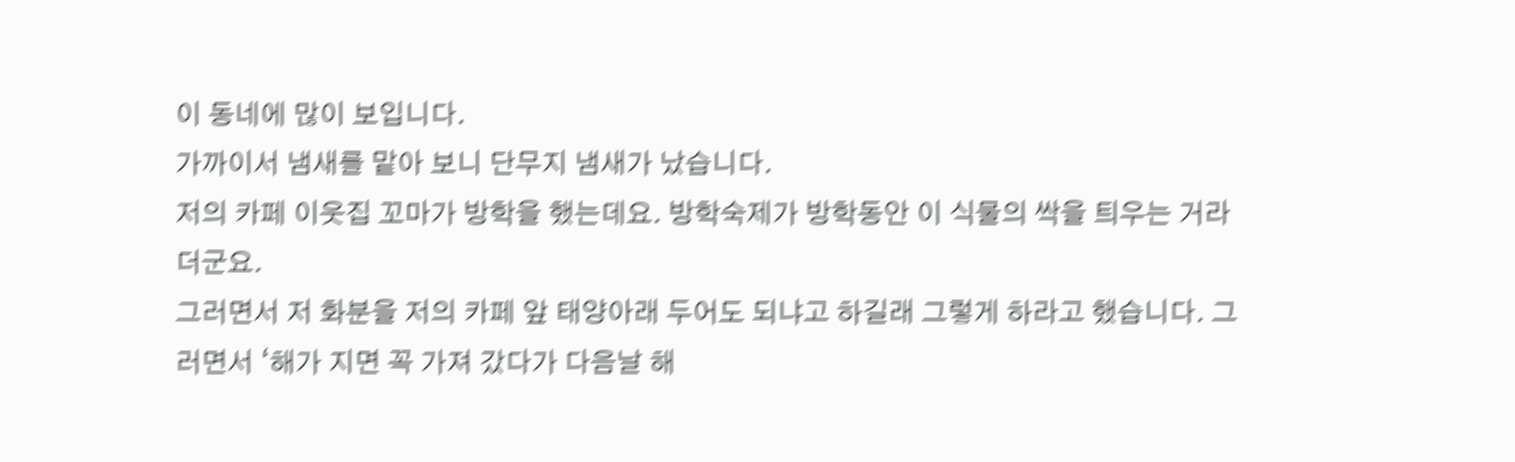이 동네에 많이 보입니다.
가까이서 냄새를 맡아 보니 단무지 냄새가 났습니다.
저의 카페 이웃집 꼬마가 방학을 했는데요. 방학숙제가 방학동안 이 식물의 싹을 틔우는 거라더군요.
그러면서 저 화분을 저의 카페 앞 태양아래 두어도 되냐고 하길래 그렇게 하라고 했습니다. 그러면서 ‘해가 지면 꼭 가져 갔다가 다음날 해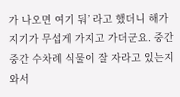가 나오면 여기 둬’ 라고 했더니 해가 지기가 무섭게 가지고 가더군요. 중간중간 수차례 식물이 잘 자라고 있는지 와서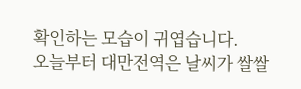확인하는 모습이 귀엽습니다.
오늘부터 대만전역은 날씨가 쌀쌀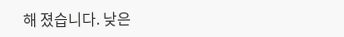해 졌습니다. 낮은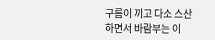구름이 끼고 다소 스산하면서 바람부는 이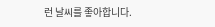런 날씨를 좋아합니다.